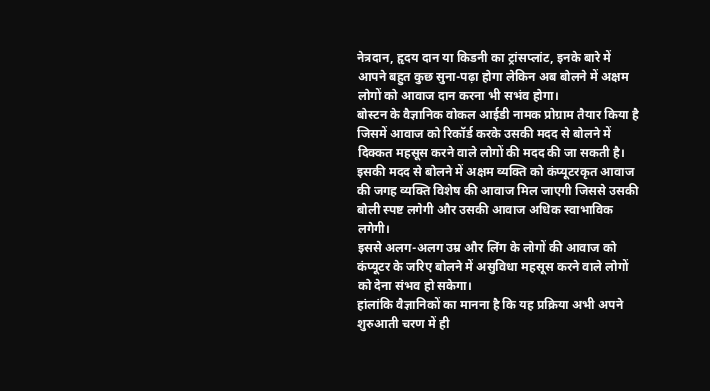नेत्रदान, हृदय दान या किडनी का ट्रांसप्लांट, इनके बारे में आपने बहुत कुछ सुना-पढ़ा होगा लेकिन अब बोलने में अक्षम लोगों को आवाज दान करना भी सभंव होगा।
बोस्टन के वैज्ञानिक वोकल आईडी नामक प्रोग्राम तैयार किया है जिसमें आवाज को रिकॉर्ड करके उसकी मदद से बोलने में दिक्कत महसूस करने वाले लोगों की मदद की जा सकती है।
इसकी मदद से बोलने में अक्षम व्यक्ति को कंप्यूटरकृत आवाज की जगह व्यक्ति विशेष की आवाज मिल जाएगी जिससे उसकी बोली स्पष्ट लगेगी और उसकी आवाज अधिक स्वाभाविक लगेगी।
इससे अलग-अलग उम्र और लिंग के लोगों की आवाज को कंप्यूटर के जरिए बोलने में असुविधा महसूस करने वाले लोगों को देना संभव हो सकेगा।
हांलांकि वैज्ञानिकों का मानना है कि यह प्रक्रिया अभी अपने शुरुआती चरण में ही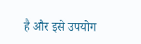है और इसे उपयोग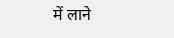में लाने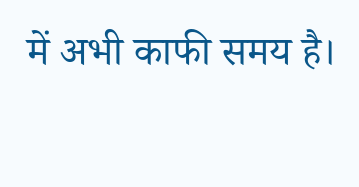में अभी काफी समय है।